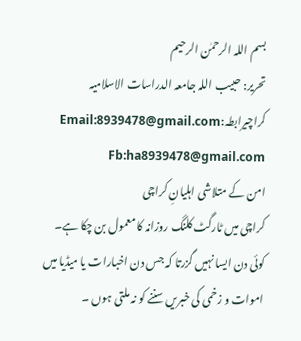بسم اللہ الرحمٰن الرحیم
تحریر: حبیب اللہ جامعہ الدراسات الاسلامیہ کراچیرابطہ:Email:8939478@gmail.com Fb:ha8939478@gmail.com
امن کے متلاشی اہلیانِ کراچی
کراچی میں ٹارگٹ کلنگ روزانہ کا معمول بن چکا ہے۔ کوئی دن ایسا نہیں گزرتا کہ جس دن اخبارات یا میڈیا میں اموات و زخمی کی خبریں سننے کو نہ ملتی ہوں ۔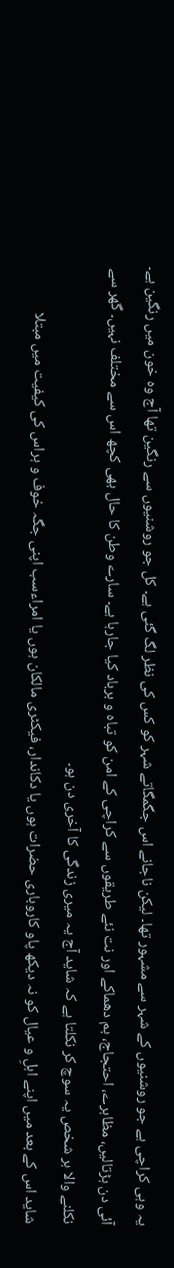یہ وہی کراچی ہے جو روشنیوں کے شہر سے مشہور تھا۔ لیکن ناجانے اس جگمگاتے شہر کو کس کی نظر لگ گئی ہے۔ کل جو روشنیوں سے رنگین تھا آج وہ خون میں رنگین ہے۔ آئی دن ہڑتالیں، مظاہرے، احتجاج، بم دھماکے اور نت نئے طریقوں سے کراچی کے امن کو تباہ و برباد کیا جارہا ہے۔ سارے وطن کا حال بھی کچھ اس سے مختلف نہیں۔ گھر سے نکلنے والا ہر شخص یہ سوچ کر نکلتا ہے کہ شاید آج یہ میری زندگی کا آخری دن ہو۔
شاید اس کے بعد میں اپنے اہلِ و عیال کو نہ دیکھ پاو کاروباری حضرات ہوں یا دکاندار، فیکٹری مالکان ہوں یا امراءسب اپنی جگہ خوف و ہراس کی کیفیت میں مبتلا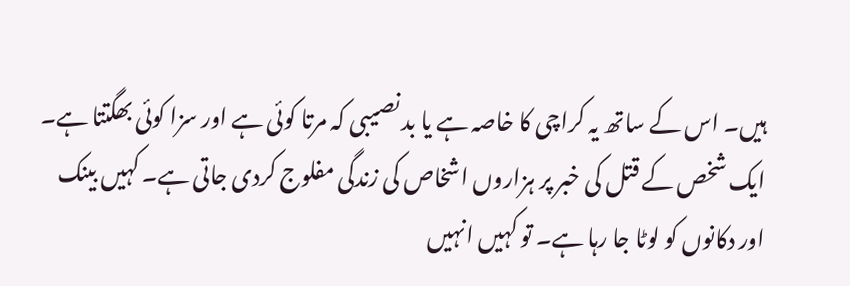ہیں۔ اس کے ساتھ یہ کراچی کا خاصہ ہے یا بد نصیبی کہ مرتا کوئی ہے اور سزا کوئی بھگتتا ہے۔ ایک شخص کے قتل کی خبر پر ہزاروں اشخاص کی زندگی مفلوج کردی جاتی ہے۔ کہیں بینک اور دکانوں کو لوٹا جا رہا ہے۔ تو کہیں انہیں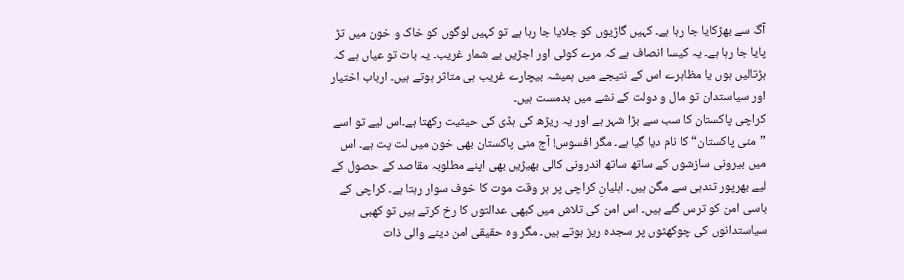آگ سے بھڑکایا جا رہا ہے۔ کہیں گاڑیوں کو جلایا جا رہا ہے تو کہیں لوگوں کو خاک و خون میں تڑ پایا جا رہا ہے۔ یہ کیسا انصاف ہے کہ مرے کوئی اور اجڑیں بے شمار غریب۔ یہ بات تو عیاں ہے کہ ہڑتالیں ہوں یا مظاہرے اس کے نتیجے میں ہمیشہ بیچارے غریب ہی متاثر ہوتے ہیں۔ ارباب اختیار اور سیاستدان تو مال و دولت کے نشے میں بدمست ہیں۔
کراچی پاکستان کا سب سے بڑا شہر ہے اور یہ ریڑھ کی ہڈی کی حیثیت رکھتا ہے۔اس لیے تو اسے ”منی پاکستان“ کا نام دیا گیا ہے۔ مگر افسوس! آج منی پاکستان بھی خون میں لت پت ہے۔ اس میں بیرونی سازشوں کے ساتھ ساتھ اندرونی کالی بھیڑیں بھی اپنے مطلوبہ مقاصد کے حصول کے لیے بھرپور تندہی سے مگن ہیں۔ اہلیانِ کراچی پر ہر وقت موت کا خوف سوار رہتا ہے۔ کراچی کے باسی امن کو ترس گئے ہیں۔ اس امن کی تلاش میں کبھی عدالتوں کا رخ کرتے ہیں تو کھبی سیاستدانوں کی چوکھٹوں پر سجدہ ریز ہوتے ہیں۔ مگر وہ حقیقی امن دینے والی ذات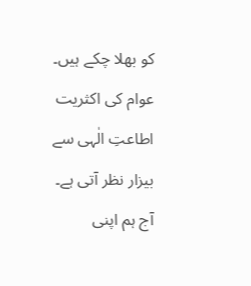کو بھلا چکے ہیں۔ عوام کی اکثریت اطاعتِ الٰہی سے بیزار نظر آتی ہے۔ آج ہم اپنی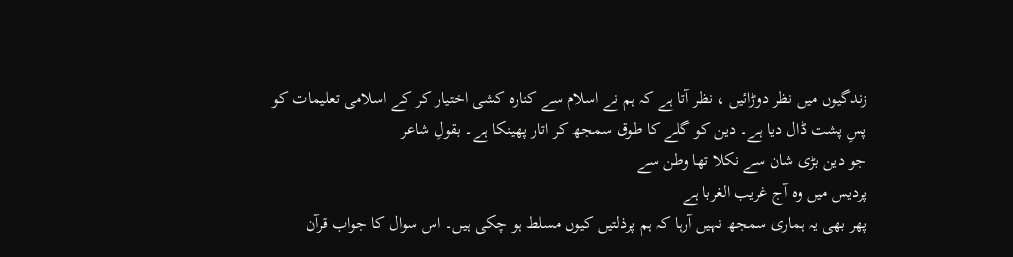زندگیوں میں نظر دوڑائیں ، نظر آتا ہے کہ ہم نے اسلام سے کنارہ کشی اختیار کر کے اسلامی تعلیمات کو پسِ پشت ڈال دیا ہے۔ دین کو گلے کا طوق سمجھ کر اتار پھینکا ہے۔ بقولِ شاعر
جو دین بڑی شان سے نکلا تھا وطن سے
پردیس میں وہ آج غریب الغربا ہے
پھر بھی یہ ہماری سمجھ نہیں آرہا کہ ہم پرذلتیں کیوں مسلط ہو چکی ہیں۔ اس سوال کا جواب قرآن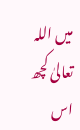میں اللہ تعالیٰ کچھ اس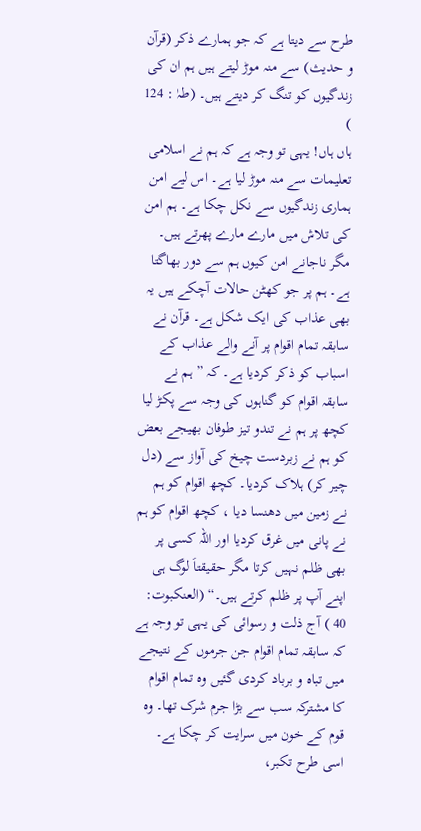طرح سے دیتا ہے کہ جو ہمارے ذکر (قرآن و حدیث) سے منہ موڑ لیتے ہیں ہم ان کی زندگیوں کو تنگ کر دیتے ہیں۔ (طہٰ : 124 )
ہاں ہاں! یہی تو وجہ ہے کہ ہم نے اسلامی تعلیمات سے منہ موڑ لیا ہے۔ اس لیے امن ہماری زندگیوں سے نکل چکا ہے۔ ہم امن کی تلاش میں مارے مارے پھرتے ہیں۔ مگر ناجانے امن کیوں ہم سے دور بھاگتا ہے۔ ہم پر جو کھٹن حالات آچکے ہیں یہ بھی عذاب کی ایک شکل ہے۔ قرآن نے سابقہ تمام اقوام پر آنے والے عذاب کے اسباب کو ذکر کردیا ہے۔ کہ ” ہم نے سابقہ اقوام کو گناہوں کی وجہ سے پکڑ لیا کچھ پر ہم نے تندو تیز طوفان بھیجے بعض کو ہم نے زبردست چیخ کی آواز سے (دل چیر کر) ہلاک کردیا۔ کچھ اقوام کو ہم نے زمین میں دھنسا دیا ، کچھ اقوام کو ہم نے پانی میں غرق کردیا اور اللہ کسی پر بھی ظلم نہیں کرتا مگر حقیقتاَ لوگ ہی اپنے آپ پر ظلم کرتے ہیں۔“ (العنکبوت: 40 ) آج ذلت و رسوائی کی یہی تو وجہ ہے کہ سابقہ تمام اقوام جن جرموں کے نتیجے میں تباہ و برباد کردی گئیں وہ تمام اقوام کا مشترکہ سب سے بڑا جرم شرک تھا۔ وہ قوم کے خون میں سرایت کر چکا ہے۔ اسی طرح تکبر،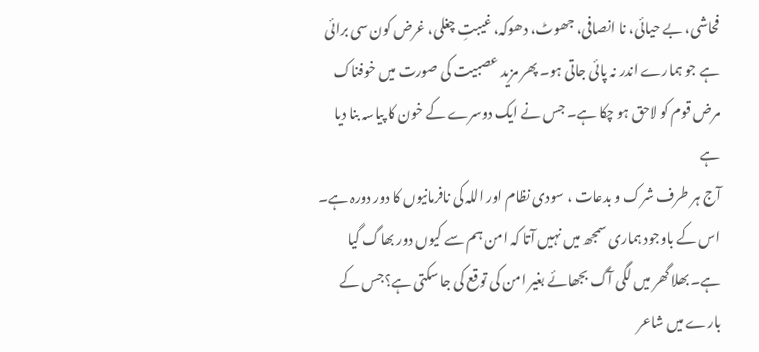فحاشی، بے حیائی، نا انصافی، جھوٹ، دھوکہ، غیبتِ چغلی، غرض کون سی برائی ہے جو ہمارے اندر نہ پائی جاتی ہو۔ پھر مزید عصبیت کی صورت میں خوفناک مرض قوم کو لاحق ہو چکا ہے۔ جس نے ایک دوسرے کے خون کا پیاسہ بنا دیا ہے
آج ہر طرف شرک و بدعات ، سودی نظام اور اللہ کی نافرمانیوں کا دور دورہ ہے۔ اس کے باوجود ہماری سمجھ میں نہیں آتا کہ امن ہم سے کیوں دور بھاگ گیا ہے۔ بھلا گھر میں لگی آگ بجھائے بغیر امن کی توقع کی جا سکتی ہے؟جس کے بارے میں شاعر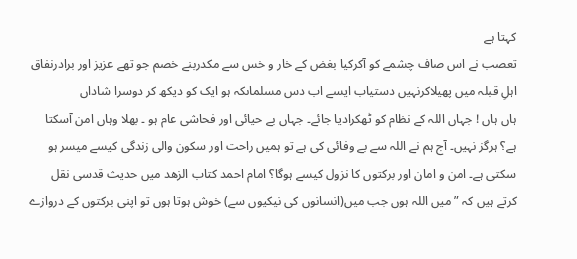کہتا ہے
تعصب نے اس صاف چشمے کو آکرکیا بغض کے خار و خس سے مکدربنے خصم جو تھے عزیز اور برادرنفاق اہلِ قبلہ میں پھیلاکرنہیں دستیاب ایسے اب دس مسلماںکہ ہو ایک کو دیکھ کر دوسرا شاداں
ہاں ہاں ! جہاں اللہ کے نظام کو ٹھکرادیا جائے۔ جہاں بے حیائی اور فحاشی عام ہو ۔ بھلا وہاں امن آسکتا ہے؟ ہرگز نہیں۔ آج ہم نے اللہ سے بے وفائی کی ہے تو ہمیں راحت اور سکون والی زندگی کیسے میسر ہو سکتی ہے۔ امن و امان اور برکتوں کا نزول کیسے ہوگا؟ امام احمد کتاب الزھد میں حدیث قدسی نقل کرتے ہیں کہ ”میں اللہ ہوں جب میں(انسانوں کی نیکیوں سے) خوش ہوتا ہوں تو اپنی برکتوں کے دروازے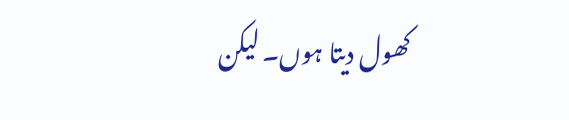کھول دیتا ہوں۔ لیکن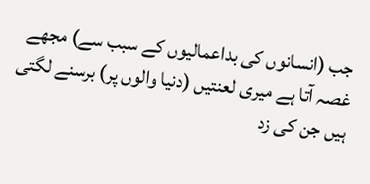جب (انسانوں کی بداعمالیوں کے سبب سے) مجھے غصہ آتا ہے میری لعنتیں (دنیا والوں پر) برسنے لگتی ہیں جن کی زد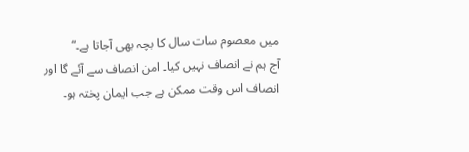میں معصوم سات سال کا بچہ بھی آجاتا ہے۔“
آج ہم نے انصاف نہیں کیا۔ امن انصاف سے آئے گا اور انصاف اس وقت ممکن ہے جب ایمان پختہ ہو۔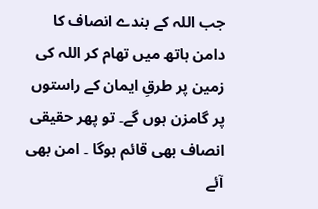جب اللہ کے بندے انصاف کا دامن ہاتھ میں تھام کر اللہ کی زمین پر طرقِ ایمان کے راستوں پر گامزن ہوں گے۔ تو پھر حقیقی انصاف بھی قائم ہوگا ۔ امن بھی آئے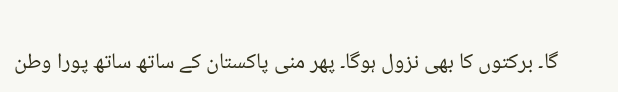گا۔ برکتوں کا بھی نزول ہوگا۔ پھر منی پاکستان کے ساتھ ساتھ پورا وطن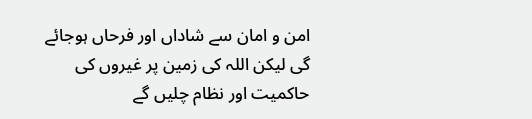امن و امان سے شاداں اور فرحاں ہوجائے گی لیکن اللہ کی زمین پر غیروں کی حاکمیت اور نظام چلیں گے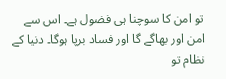تو امن کا سوچنا ہی فضول ہے۔ اس سے امن اور بھاگے گا اور فساد برپا ہوگا۔ دنیا کے نظام تو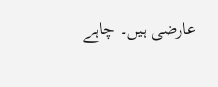عارضی ہیں۔ چاہے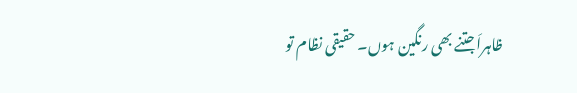ظاہراَجتنے بھی رنگین ہوں۔ حقیقی نظام تو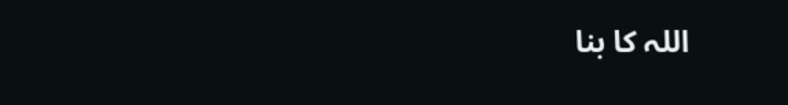اللہ کا بنا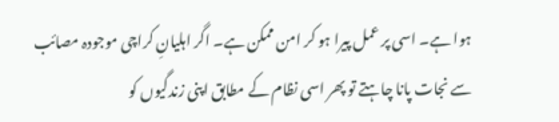ہوا ہے۔ اسی پر عمل پیرا ہو کر امن ممکن ہے۔ اگر اہلیانِ کراچی موجودہ مصائب سے نجات پانا چاہتے تو پھر اسی نظام کے مطابق اپنی زندگیوں کو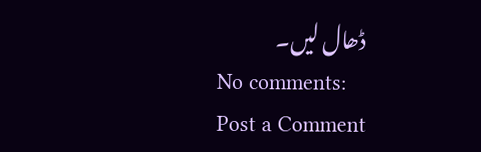ڈھال لیں۔
No comments:
Post a Comment